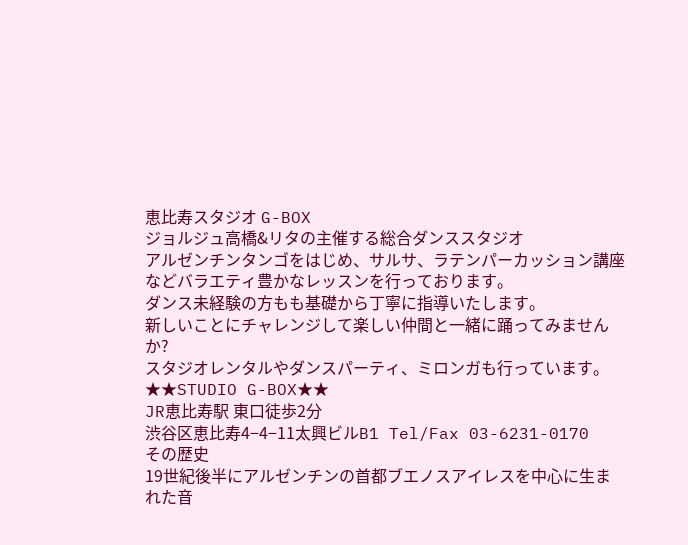恵比寿スタジオ G-BOX
ジョルジュ高橋&リタの主催する総合ダンススタジオ
アルゼンチンタンゴをはじめ、サルサ、ラテンパーカッション講座
などバラエティ豊かなレッスンを行っております。
ダンス未経験の方もも基礎から丁寧に指導いたします。
新しいことにチャレンジして楽しい仲間と一緒に踊ってみませんか?
スタジオレンタルやダンスパーティ、ミロンガも行っています。
★★STUDIO G-BOX★★
JR恵比寿駅 東口徒歩2分
渋谷区恵比寿4−4−11太興ビルB1 Tel/Fax 03-6231-0170
その歴史
19世紀後半にアルゼンチンの首都ブエノスアイレスを中心に生まれた音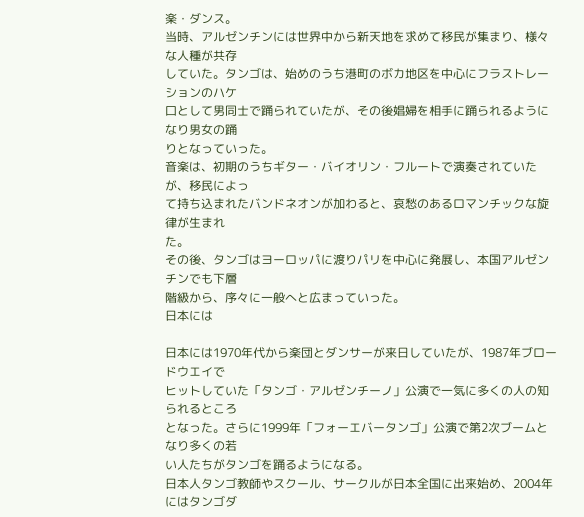楽・ダンス。
当時、アルゼンチンには世界中から新天地を求めて移民が集まり、様々な人種が共存
していた。タンゴは、始めのうち港町のボカ地区を中心にフラストレーションのハケ
口として男同士で踊られていたが、その後娼婦を相手に踊られるようになり男女の踊
りとなっていった。
音楽は、初期のうちギター・バイオリン・フルートで演奏されていたが、移民によっ
て持ち込まれたバンドネオンが加わると、哀愁のあるロマンチックな旋律が生まれ
た。
その後、タンゴはヨーロッパに渡りパリを中心に発展し、本国アルゼンチンでも下層
階級から、序々に一般へと広まっていった。
日本には

日本には1970年代から楽団とダンサーが来日していたが、1987年ブロードウエイで
ヒットしていた「タンゴ・アルゼンチーノ」公演で一気に多くの人の知られるところ
となった。さらに1999年「フォーエバータンゴ」公演で第2次ブームとなり多くの若
い人たちがタンゴを踊るようになる。
日本人タンゴ教師やスクール、サークルが日本全国に出来始め、2004年にはタンゴダ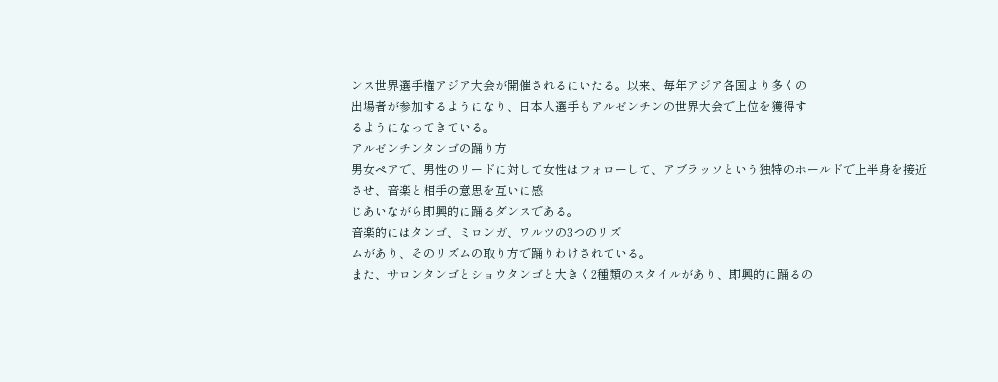ンス世界選手権アジア大会が開催されるにいたる。以来、毎年アジア各国より多くの
出場者が参加するようになり、日本人選手もアルゼンチンの世界大会で上位を獲得す
るようになってきている。
アルゼンチンタンゴの踊り方
男女ペアで、男性のリードに対して女性はフォローして、アブラッソという独特のホールドで上半身を接近させ、音楽と相手の意思を互いに感
じあいながら即興的に踊るダンスである。
音楽的にはタンゴ、ミロンガ、ワルツの3つのリズ
ムがあり、そのリズムの取り方で踊りわけされている。
また、サロンタンゴとショウタンゴと大きく2種類のスタイルがあり、即興的に踊るの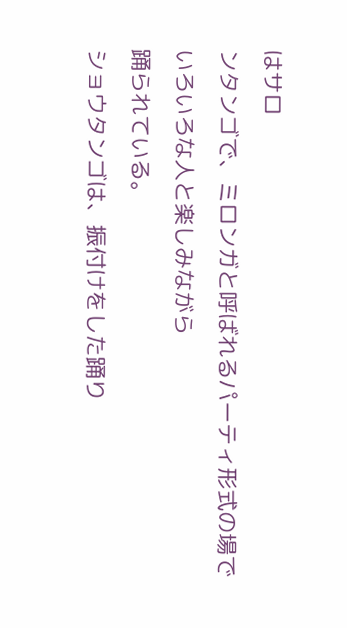はサロ
ンタンゴで、ミロンガと呼ばれるパーティ形式の場でいろいろな人と楽しみながら
踊られている。
ショウタンゴは、振付けをした踊り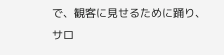で、観客に見せるために踊り、
サロ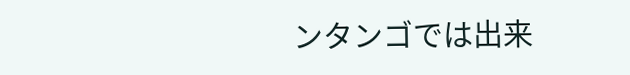ンタンゴでは出来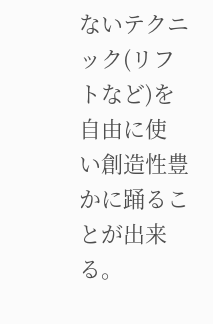ないテクニック(リフトなど)を自由に使
い創造性豊かに踊ることが出来る。